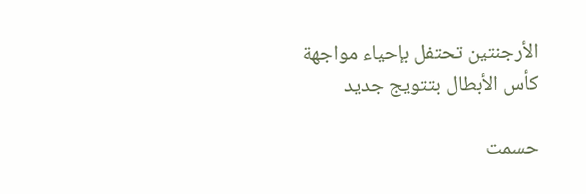الأرجنتين تحتفل بإحياء مواجهة كأس الأبطال بتتويج جديد

حسمت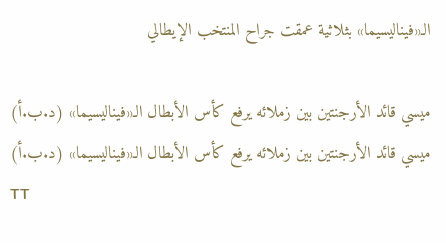الـ«فيناليسيما» بثلاثية عمقت جراح المنتخب الإيطالي

ميسي قائد الأرجنتين بين زملائه يرفع كأس الأبطال الـ«فيناليسيما» (د.ب.أ)
ميسي قائد الأرجنتين بين زملائه يرفع كأس الأبطال الـ«فيناليسيما» (د.ب.أ)
TT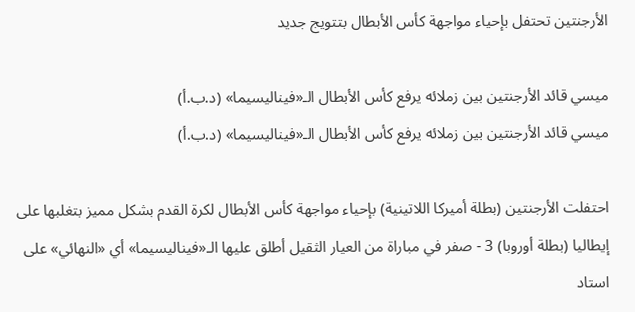الأرجنتين تحتفل بإحياء مواجهة كأس الأبطال بتتويج جديد

ميسي قائد الأرجنتين بين زملائه يرفع كأس الأبطال الـ«فيناليسيما» (د.ب.أ)
ميسي قائد الأرجنتين بين زملائه يرفع كأس الأبطال الـ«فيناليسيما» (د.ب.أ)

احتفلت الأرجنتين (بطلة أميركا اللاتينية) بإحياء مواجهة كأس الأبطال لكرة القدم بشكل مميز بتغلبها على إيطاليا (بطلة أوروبا) 3 - صفر في مباراة من العيار الثقيل أطلق عليها الـ«فيناليسيما» أي «النهائي» على استاد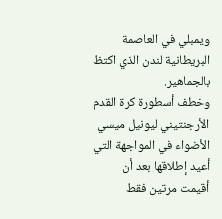ويمبلي في العاصمة البريطانية لندن الذي اكتظ بالجماهير.
وخطف أسطورة كرة القدم الأرجنتيني ليونيل ميسي الأضواء في المواجهة التي أعيد إطلاقها بعد أن أقيمت مرتين فقط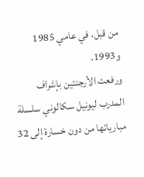من قبل، في عامي 1985 و1993.
ورفعت الأرجنتين بإشراف المدرب ليونيل سكالوني سلسلة مبارياتها من دون خسارة إلى 32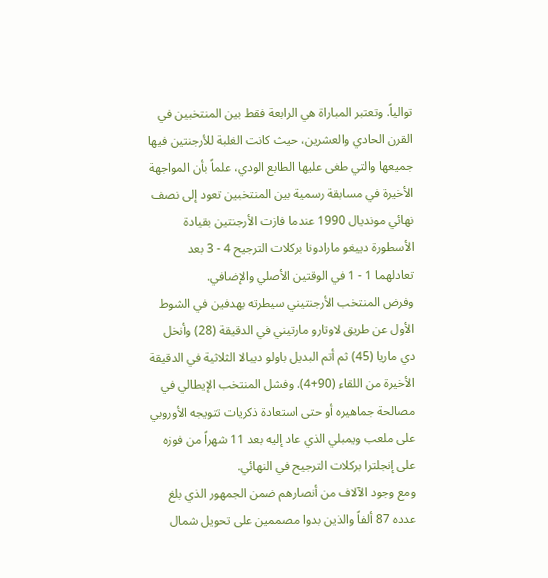توالياً. وتعتبر المباراة هي الرابعة فقط بين المنتخبين في القرن الحادي والعشرين، حيث كانت الغلبة للأرجنتين فيها جميعها والتي طغى عليها الطابع الودي، علماً بأن المواجهة الأخيرة في مسابقة رسمية بين المنتخبين تعود إلى نصف نهائي مونديال 1990 عندما فازت الأرجنتين بقيادة الأسطورة دييغو مارادونا بركلات الترجيح 4 - 3 بعد تعادلهما 1 - 1 في الوقتين الأصلي والإضافي.
وفرض المنتخب الأرجنتيني سيطرته بهدفين في الشوط الأول عن طريق لاوتارو مارتيني في الدقيقة (28) وأنخل دي ماريا (45) ثم أتم البديل باولو ديبالا الثلاثية في الدقيقة الأخيرة من اللقاء (90+4). وفشل المنتخب الإيطالي في مصالحة جماهيره أو حتى استعادة ذكريات تتويجه الأوروبي على ملعب ويمبلي الذي عاد إليه بعد 11 شهراً من فوزه على إنجلترا بركلات الترجيح في النهائي.
ومع وجود الآلاف من أنصارهم ضمن الجمهور الذي بلغ عدده 87 ألفاً والذين بدوا مصممين على تحويل شمال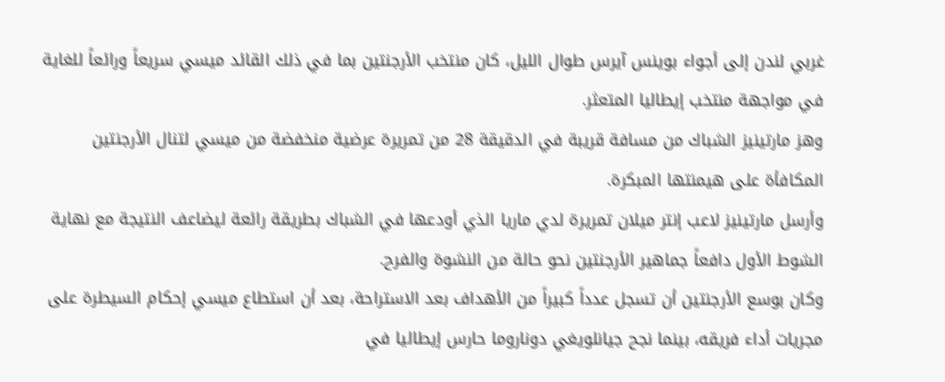غربي لندن إلى أجواء بوينس آيرس طوال الليل، كان منتخب الأرجنتين بما في ذلك القائد ميسي سريعاً ورائعاً للغاية في مواجهة منتخب إيطاليا المتعثر.
وهز مارتينيز الشباك من مسافة قريبة في الدقيقة 28 من تمريرة عرضية منخفضة من ميسي لتنال الأرجنتين المكافأة على هيمنتها المبكرة.
وأرسل مارتينيز لاعب إنتر ميلان تمريرة لدي ماريا الذي أودعها في الشباك بطريقة رائعة ليضاعف النتيجة مع نهاية الشوط الأول دافعاً جماهير الأرجنتين نحو حالة من النشوة والفرح.
وكان بوسع الأرجنتين أن تسجل عدداً كبيراً من الأهداف بعد الاستراحة، بعد أن استطاع ميسي إحكام السيطرة على مجريات أداء فريقه، بينما نجح جيانلويغي دوناروما حارس إيطاليا في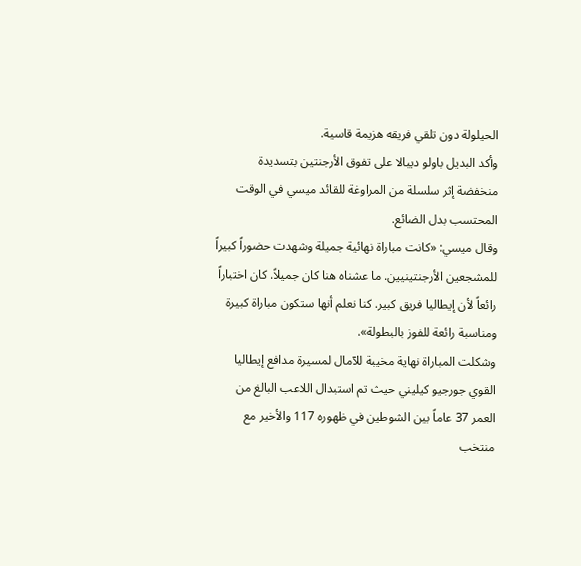الحيلولة دون تلقي فريقه هزيمة قاسية.
وأكد البديل باولو ديبالا على تفوق الأرجنتين بتسديدة منخفضة إثر سلسلة من المراوغة للقائد ميسي في الوقت المحتسب بدل الضائع.
وقال ميسي: «كانت مباراة نهائية جميلة وشهدت حضوراً كبيراً للمشجعين الأرجنتينيين. ما عشناه هنا كان جميلاً. كان اختباراً رائعاً لأن إيطاليا فريق كبير. كنا نعلم أنها ستكون مباراة كبيرة ومناسبة رائعة للفوز بالبطولة».
وشكلت المباراة نهاية مخيبة للآمال لمسيرة مدافع إيطاليا القوي جورجيو كيليني حيث تم استبدال اللاعب البالغ من العمر 37 عاماً بين الشوطين في ظهوره 117 والأخير مع منتخب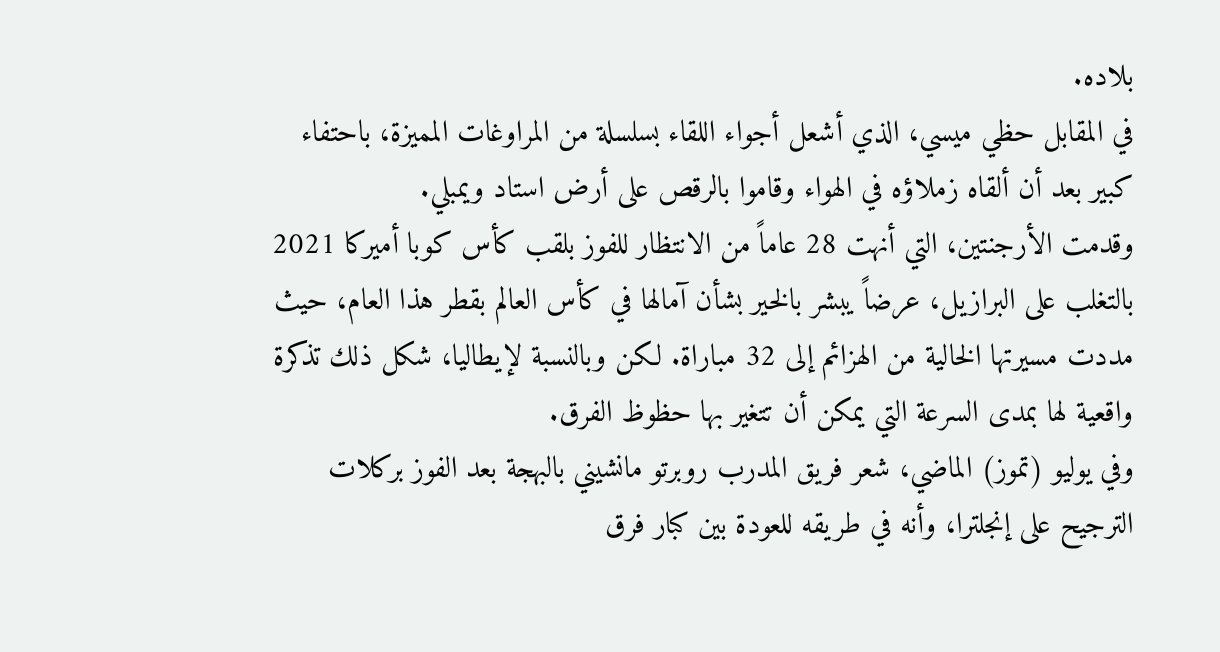بلاده.
في المقابل حظي ميسي، الذي أشعل أجواء اللقاء بسلسلة من المراوغات المميزة، باحتفاء كبير بعد أن ألقاه زملاؤه في الهواء وقاموا بالرقص على أرض استاد ويمبلي.
وقدمت الأرجنتين، التي أنهت 28 عاماً من الانتظار للفوز بلقب كأس كوبا أميركا 2021 بالتغلب على البرازيل، عرضاً يبشر بالخير بشأن آمالها في كأس العالم بقطر هذا العام، حيث مددت مسيرتها الخالية من الهزائم إلى 32 مباراة. لكن وبالنسبة لإيطاليا، شكل ذلك تذكرة واقعية لها بمدى السرعة التي يمكن أن تتغير بها حظوظ الفرق.
وفي يوليو (تموز) الماضي، شعر فريق المدرب روبرتو مانشيني بالبهجة بعد الفوز بركلات الترجيح على إنجلترا، وأنه في طريقه للعودة بين كبار فرق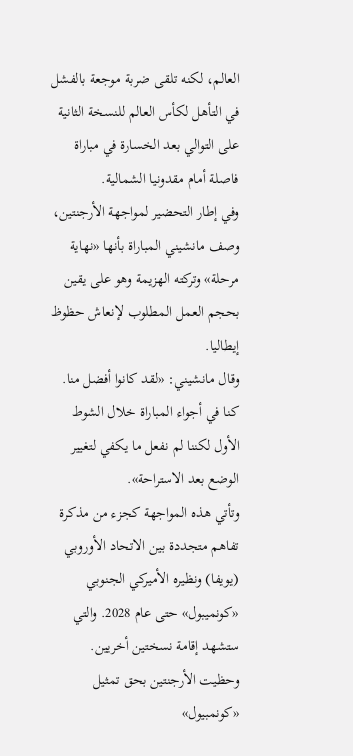العالم، لكنه تلقى ضربة موجعة بالفشل في التأهل لكأس العالم للنسخة الثانية على التوالي بعد الخسارة في مباراة فاصلة أمام مقدونيا الشمالية.
وفي إطار التحضير لمواجهة الأرجنتين، وصف مانشيني المباراة بأنها «نهاية مرحلة» وتركته الهزيمة وهو على يقين بحجم العمل المطلوب لإنعاش حظوظ إيطاليا.
وقال مانشيني: «لقد كانوا أفضل منا. كنا في أجواء المباراة خلال الشوط الأول لكننا لم نفعل ما يكفي لتغيير الوضع بعد الاستراحة».
وتأتي هذه المواجهة كجزء من مذكرة تفاهم متجددة بين الاتحاد الأوروبي (يويفا) ونظيره الأميركي الجنوبي «كونميبول» حتى عام 2028. والتي ستشهد إقامة نسختين أخريين.
وحظيت الأرجنتين بحق تمثيل «كونمبيول»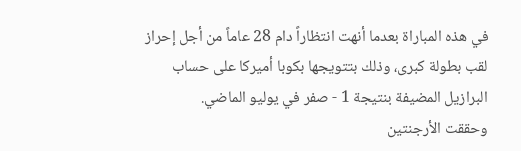في هذه المباراة بعدما أنهت انتظاراً دام 28 عاماً من أجل إحراز لقب بطولة كبرى، وذلك بتتويجها بكوبا أميركا على حساب البرازيل المضيفة بنتيجة 1 - صفر في يوليو الماضي.
وحققت الأرجنتين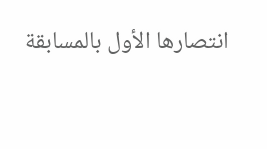انتصارها الأول بالمسابقة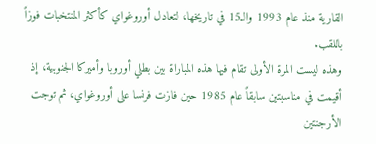القارية منذ عام 1993 والـ15 في تاريخها، لتعادل أوروغواي كأكثر المنتخبات فوزاً باللقب.
وهذه ليست المرة الأولى تقام فيها هذه المباراة بين بطلي أوروبا وأميركا الجنوبية، إذ أقيمت في مناسبتين سابقاً عام 1985 حين فازت فرنسا على أوروغواي، ثم توجت الأرجنتين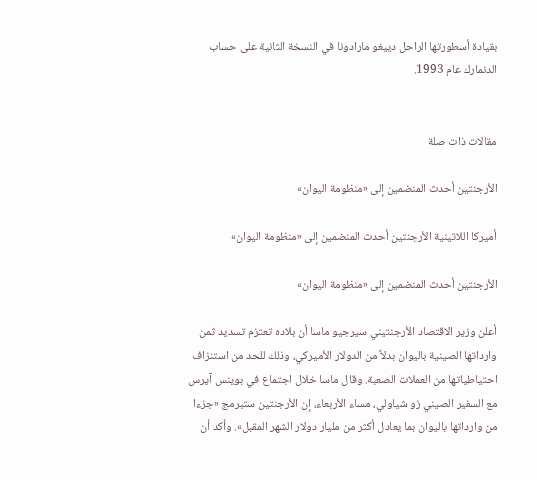بقيادة أسطورتها الراحل دييغو مارادونا في النسخة الثانية على حساب الدنمارك عام 1993.


مقالات ذات صلة

الأرجنتين أحدث المنضمين إلى «منظومة اليوان»

أميركا اللاتينية الأرجنتين أحدث المنضمين إلى «منظومة اليوان»

الأرجنتين أحدث المنضمين إلى «منظومة اليوان»

أعلن وزير الاقتصاد الأرجنتيني سيرجيو ماسا أن بلاده تعتزم تسديد ثمن وارداتها الصينية باليوان بدلاً من الدولار الأميركي، وذلك للحد من استنزاف احتياطياتها من العملات الصعبة. وقال ماسا خلال اجتماع في بوينس آيرس مع السفير الصيني زو شياولي، مساء الأربعاء، إن الأرجنتين ستبرمج «جزءا من وارداتها باليوان بما يعادل أكثر من مليار دولار الشهر المقبل». وأكد أن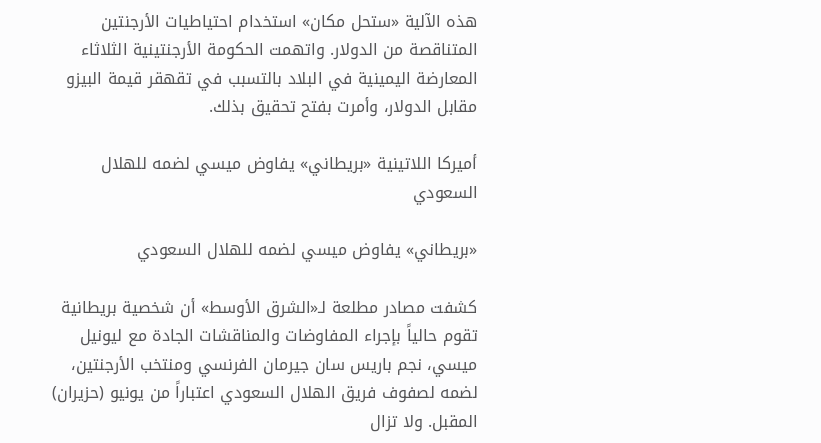هذه الآلية «ستحل مكان» استخدام احتياطيات الأرجنتين المتناقصة من الدولار. واتهمت الحكومة الأرجنتينية الثلاثاء المعارضة اليمينية في البلاد بالتسبب في تقهقر قيمة البيزو مقابل الدولار، وأمرت بفتح تحقيق بذلك.

أميركا اللاتينية «بريطاني» يفاوض ميسي لضمه للهلال السعودي

«بريطاني» يفاوض ميسي لضمه للهلال السعودي

كشفت مصادر مطلعة لـ«الشرق الأوسط» أن شخصية بريطانية تقوم حالياً بإجراء المفاوضات والمناقشات الجادة مع ليونيل ميسي، نجم باريس سان جيرمان الفرنسي ومنتخب الأرجنتين، لضمه لصفوف فريق الهلال السعودي اعتباراً من يونيو (حزيران) المقبل. ولا تزال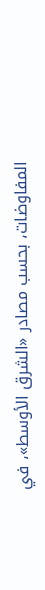المفاوضات، بحسب مصادر «الشرق الأوسط»، في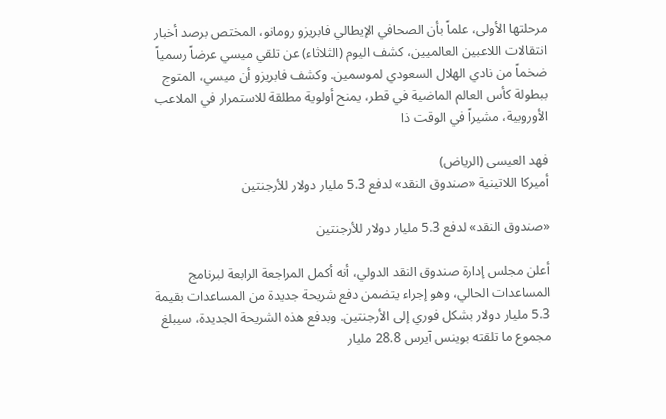مرحلتها الأولى، علماً بأن الصحافي الإيطالي فابريزو رومانو، المختص برصد أخبار انتقالات اللاعبين العالميين، كشف اليوم (الثلاثاء) عن تلقي ميسي عرضاً رسمياً ضخماً من نادي الهلال السعودي لموسمين. وكشف فابريزو أن ميسي، المتوج ببطولة كأس العالم الماضية في قطر، يمنح أولوية مطلقة للاستمرار في الملاعب الأوروبية، مشيراً في الوقت ذا

فهد العيسى (الرياض)
أميركا اللاتينية «صندوق النقد» لدفع 5.3 مليار دولار للأرجنتين

«صندوق النقد» لدفع 5.3 مليار دولار للأرجنتين

أعلن مجلس إدارة صندوق النقد الدولي، أنه أكمل المراجعة الرابعة لبرنامج المساعدات الحالي، وهو إجراء يتضمن دفع شريحة جديدة من المساعدات بقيمة 5.3 مليار دولار بشكل فوري إلى الأرجنتين. وبدفع هذه الشريحة الجديدة، سيبلغ مجموع ما تلقته بوينس آيرس 28.8 مليار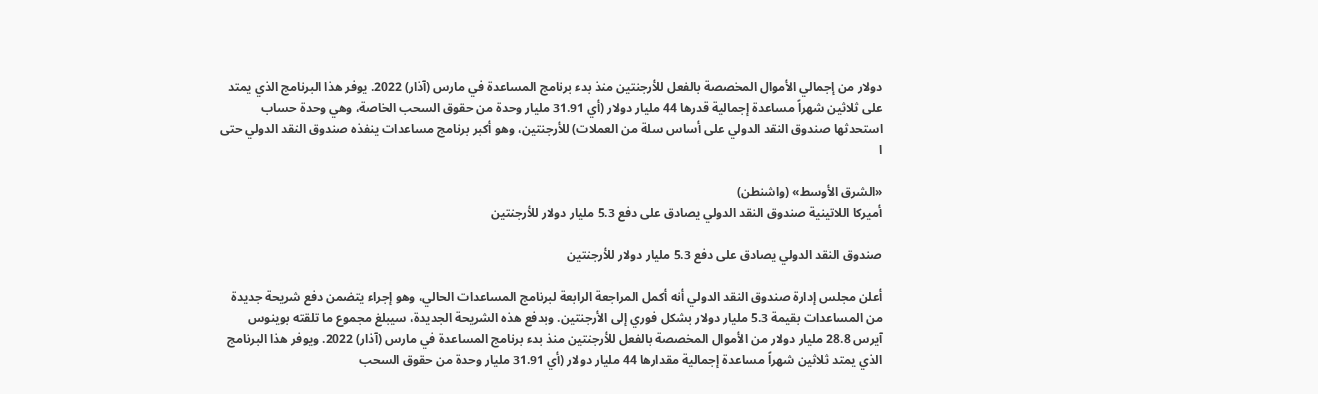دولار من إجمالي الأموال المخصصة بالفعل للأرجنتين منذ بدء برنامج المساعدة في مارس (آذار) 2022. يوفر هذا البرنامج الذي يمتد على ثلاثين شهراً مساعدة إجمالية قدرها 44 مليار دولار (أي 31.91 مليار وحدة من حقوق السحب الخاصة، وهي وحدة حساب استحدثها صندوق النقد الدولي على أساس سلة من العملات) للأرجنتين، وهو أكبر برنامج مساعدات ينفذه صندوق النقد الدولي حتى ا

«الشرق الأوسط» (واشنطن)
أميركا اللاتينية صندوق النقد الدولي يصادق على دفع 5.3 مليار دولار للأرجنتين

صندوق النقد الدولي يصادق على دفع 5.3 مليار دولار للأرجنتين

أعلن مجلس إدارة صندوق النقد الدولي أنه أكمل المراجعة الرابعة لبرنامج المساعدات الحالي، وهو إجراء يتضمن دفع شريحة جديدة من المساعدات بقيمة 5.3 مليار دولار بشكل فوري إلى الأرجنتين. وبدفع هذه الشريحة الجديدة، سيبلغ مجموع ما تلقته بوينوس آيرس 28.8 مليار دولار من الأموال المخصصة بالفعل للأرجنتين منذ بدء برنامج المساعدة في مارس (آذار) 2022. ويوفر هذا البرنامج الذي يمتد ثلاثين شهراً مساعدة إجمالية مقدارها 44 مليار دولار (أي 31.91 مليار وحدة من حقوق السحب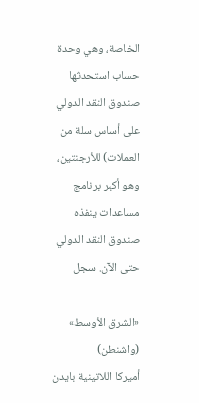الخاصة، وهي وحدة حساب استحدثها صندوق النقد الدولي على أساس سلة من العملات) للأرجنتين، وهو أكبر برنامج مساعدات ينفذه صندوق النقد الدولي حتى الآن. سجل

«الشرق الأوسط» (واشنطن)
أميركا اللاتينية بايدن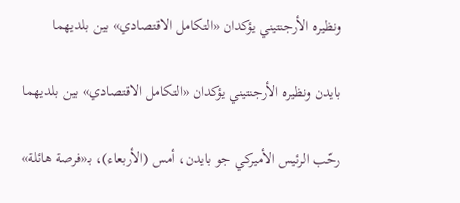ونظيره الأرجنتيني يؤكدان «التكامل الاقتصادي» بين بلديهما

بايدن ونظيره الأرجنتيني يؤكدان «التكامل الاقتصادي» بين بلديهما

رحّب الرئيس الأميركي جو بايدن، أمس (الأربعاء)، بـ«فرصة هائلة»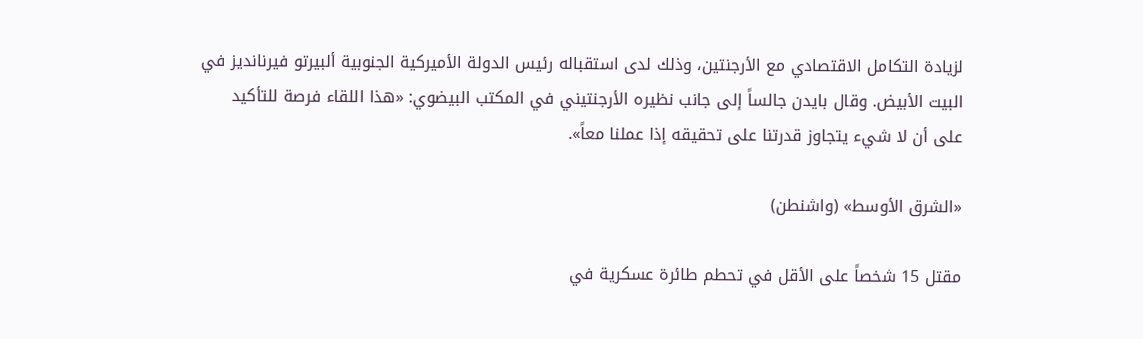لزيادة التكامل الاقتصادي مع الأرجنتين، وذلك لدى استقباله رئيس الدولة الأميركية الجنوبية ألبيرتو فيرنانديز في البيت الأبيض. وقال بايدن جالساً إلى جانب نظيره الأرجنتيني في المكتب البيضوي: «هذا اللقاء فرصة للتأكيد على أن لا شيء يتجاوز قدرتنا على تحقيقه إذا عملنا معاً».

«الشرق الأوسط» (واشنطن)

مقتل 15 شخصاً على الأقل في تحطم طائرة عسكرية في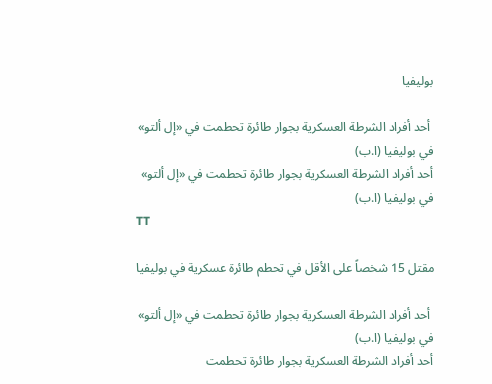بوليفيا

 أحد أفراد الشرطة العسكرية بجوار طائرة تحطمت في «إل ألتو» في بوليفيا (ا.ب)
أحد أفراد الشرطة العسكرية بجوار طائرة تحطمت في «إل ألتو» في بوليفيا (ا.ب)
TT

مقتل 15 شخصاً على الأقل في تحطم طائرة عسكرية في بوليفيا

 أحد أفراد الشرطة العسكرية بجوار طائرة تحطمت في «إل ألتو» في بوليفيا (ا.ب)
أحد أفراد الشرطة العسكرية بجوار طائرة تحطمت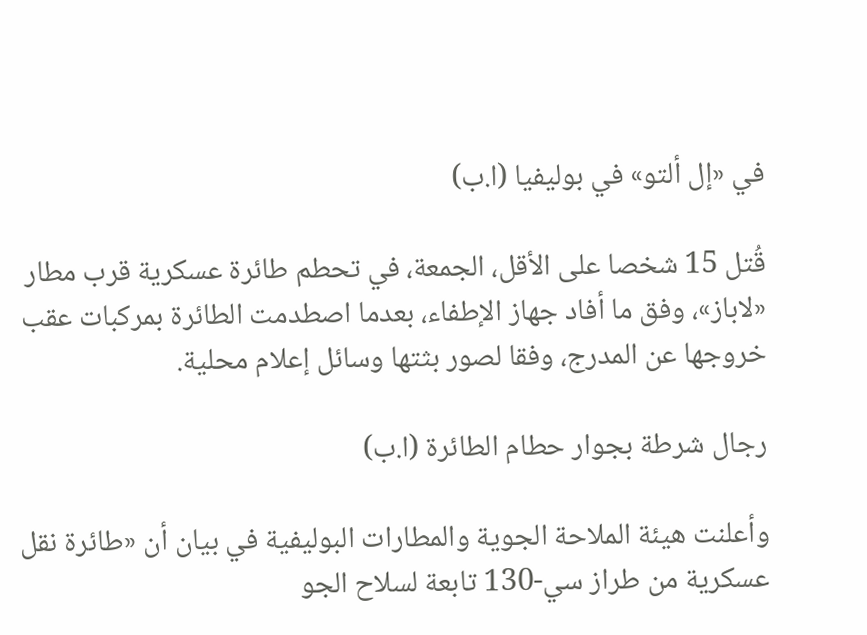في «إل ألتو» في بوليفيا (ا.ب)

قُتل 15 شخصا على الأقل، الجمعة، في تحطم طائرة عسكرية قرب مطار «لاباز»، وفق ما أفاد جهاز الإطفاء، بعدما اصطدمت الطائرة بمركبات عقب خروجها عن المدرج، وفقا لصور بثتها وسائل إعلام محلية.

رجال شرطة بجوار حطام الطائرة (ا.ب)

وأعلنت هيئة الملاحة الجوية والمطارات البوليفية في بيان أن «طائرة نقل عسكرية من طراز سي-130 تابعة لسلاح الجو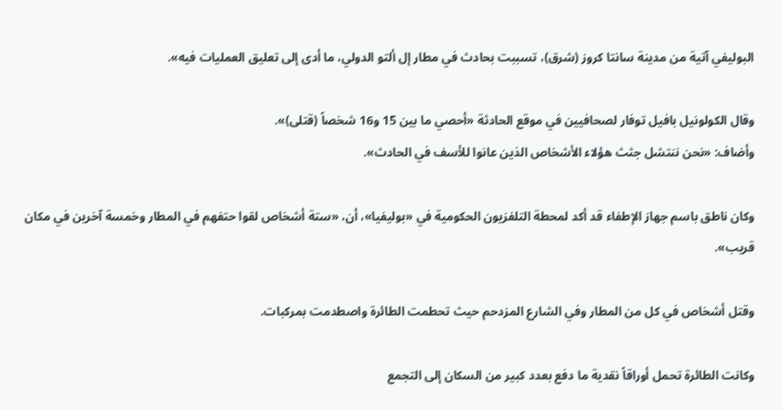البوليفي آتية من مدينة سانتا كروز (شرق)، تسببت بحادث في مطار إل ألتو الدولي، ما أدى إلى تعليق العمليات فيه».

وقال الكولونيل بافيل توفار لصحافيين في موقع الحادثة «أحصي ما بين 15 و16 شخصاً (قتلى)».
وأضاف: «نحن ننتشل جثث هؤلاء الأشخاص الذين عانوا للأسف في الحادث».

وكان ناطق باسم جهاز الإطفاء قد أكد لمحطة التلفزيون الحكومية في «بوليفيا»، أن، «ستة أشخاص لقوا حتفهم في المطار وخمسة آخرين في مكان قريب».

وقتل أشخاص في كل من المطار وفي الشارع المزدحم حيث تحطمت الطائرة واصطدمت بمركبات.

وكانت الطائرة تحمل أوراقاً نقدية ما دفع بعدد كبير من السكان إلى التجمع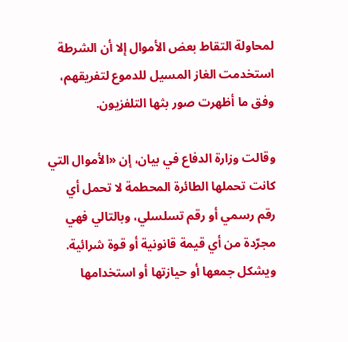لمحاولة التقاط بعض الأموال إلا أن الشرطة استخدمت الغاز المسيل للدموع لتفريقهم، وفق ما أظهرت صور بثها التلفزيون.

وقالت وزارة الدفاع في بيان، إن «الأموال التي كانت تحملها الطائرة المحطمة لا تحمل أي رقم رسمي أو رقم تسلسلي، وبالتالي فهي مجرّدة من أي قيمة قانونية أو قوة شرائية. ويشكل جمعها أو حيازتها أو استخدامها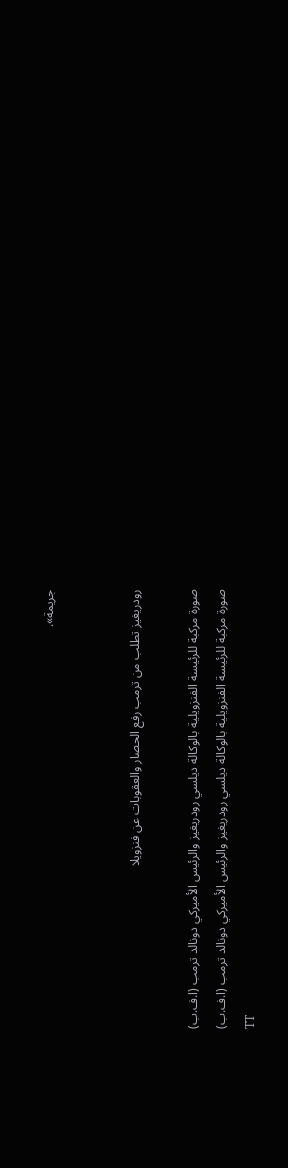جريمة».


رودريغيز تطلب من ترمب رفع الحصار والعقوبات عن فنزويلا

صورة مركبة للرئيسة الفنزويلية بالوكالة ديلسي رودريغيز والرئيس الأميركي دونالد ترمب (ا.ف.ب)
صورة مركبة للرئيسة الفنزويلية بالوكالة ديلسي رودريغيز والرئيس الأميركي دونالد ترمب (ا.ف.ب)
TT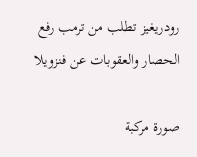رودريغيز تطلب من ترمب رفع الحصار والعقوبات عن فنزويلا

صورة مركبة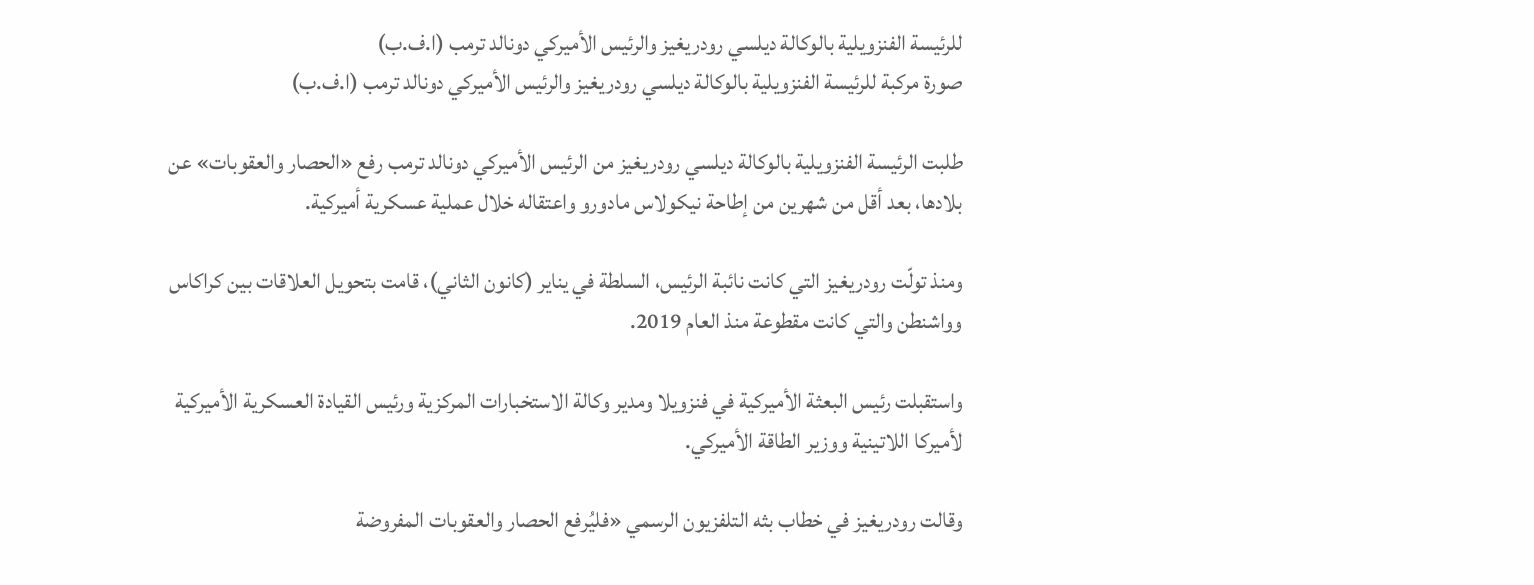للرئيسة الفنزويلية بالوكالة ديلسي رودريغيز والرئيس الأميركي دونالد ترمب (ا.ف.ب)
صورة مركبة للرئيسة الفنزويلية بالوكالة ديلسي رودريغيز والرئيس الأميركي دونالد ترمب (ا.ف.ب)

طلبت الرئيسة الفنزويلية بالوكالة ديلسي رودريغيز من الرئيس الأميركي دونالد ترمب رفع «الحصار والعقوبات» عن بلادها، بعد أقل من شهرين من إطاحة نيكولاس مادورو واعتقاله خلال عملية عسكرية أميركية.

ومنذ تولّت رودريغيز التي كانت نائبة الرئيس، السلطة في يناير (كانون الثاني)، قامت بتحويل العلاقات بين كراكاس وواشنطن والتي كانت مقطوعة منذ العام 2019.

واستقبلت رئيس البعثة الأميركية في فنزويلا ومدير وكالة الاستخبارات المركزية ورئيس القيادة العسكرية الأميركية لأميركا اللاتينية ووزير الطاقة الأميركي.

وقالت رودريغيز في خطاب بثه التلفزيون الرسمي «فليُرفع الحصار والعقوبات المفروضة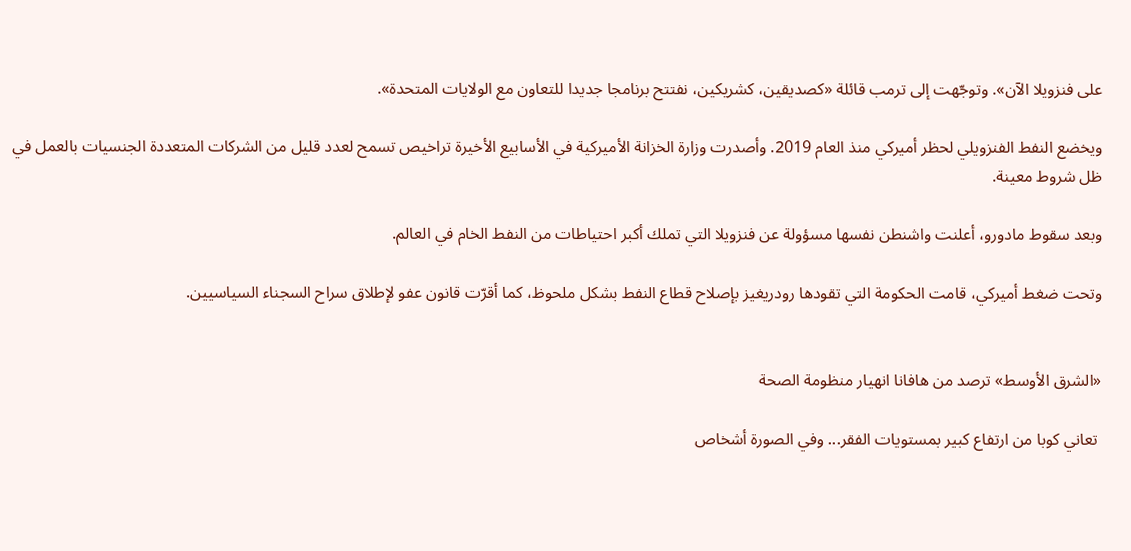على فنزويلا الآن». وتوجّهت إلى ترمب قائلة «كصديقين، كشريكين، نفتتح برنامجا جديدا للتعاون مع الولايات المتحدة».

ويخضع النفط الفنزويلي لحظر أميركي منذ العام 2019. وأصدرت وزارة الخزانة الأميركية في الأسابيع الأخيرة تراخيص تسمح لعدد قليل من الشركات المتعددة الجنسيات بالعمل في ظل شروط معينة.

وبعد سقوط مادورو، أعلنت واشنطن نفسها مسؤولة عن فنزويلا التي تملك أكبر احتياطات من النفط الخام في العالم.

وتحت ضغط أميركي، قامت الحكومة التي تقودها رودريغيز بإصلاح قطاع النفط بشكل ملحوظ، كما أقرّت قانون عفو لإطلاق سراح السجناء السياسيين.


«الشرق الأوسط» ترصد من هافانا انهيار منظومة الصحة

 تعاني كوبا من ارتفاع كبير بمستويات الفقر... وفي الصورة أشخاص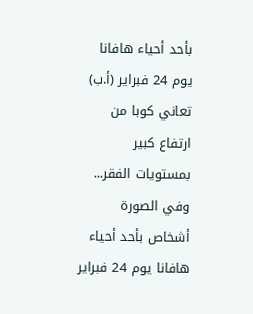بأحد أحياء هافانا يوم 24 فبراير (أ.ب)
تعاني كوبا من ارتفاع كبير بمستويات الفقر... وفي الصورة أشخاص بأحد أحياء هافانا يوم 24 فبراير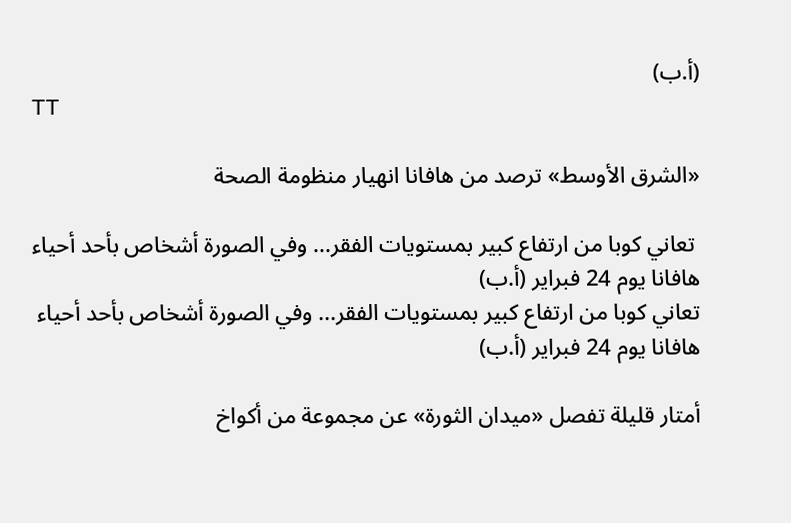(أ.ب)
TT

«الشرق الأوسط» ترصد من هافانا انهيار منظومة الصحة

 تعاني كوبا من ارتفاع كبير بمستويات الفقر... وفي الصورة أشخاص بأحد أحياء هافانا يوم 24 فبراير (أ.ب)
تعاني كوبا من ارتفاع كبير بمستويات الفقر... وفي الصورة أشخاص بأحد أحياء هافانا يوم 24 فبراير (أ.ب)

أمتار قليلة تفصل «ميدان الثورة» عن مجموعة من أكواخ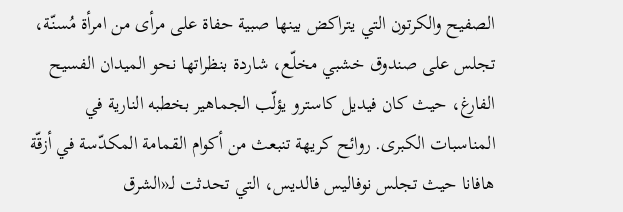الصفيح والكرتون التي يتراكض بينها صبية حفاة على مرأى من امرأة مُسنّة، تجلس على صندوق خشبي مخلّع، شاردة بنظراتها نحو الميدان الفسيح الفارغ، حيث كان فيديل كاسترو يؤلّب الجماهير بخطبه النارية في المناسبات الكبرى. روائح كريهة تنبعث من أكوام القمامة المكدّسة في أزقّة هافانا حيث تجلس نوفاليس فالديس، التي تحدثت لـ«الشرق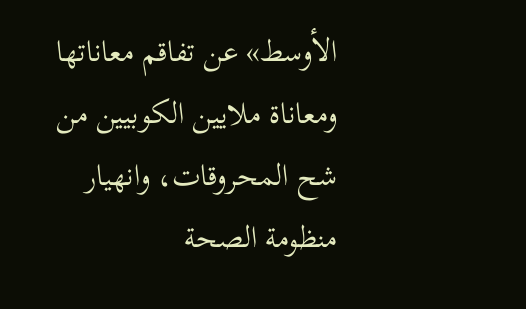الأوسط» عن تفاقم معاناتها ومعاناة ملايين الكوبيين من شح المحروقات، وانهيار منظومة الصحة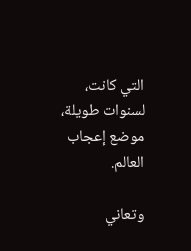التي كانت، لسنوات طويلة، موضع إعجاب العالم.

وتعاني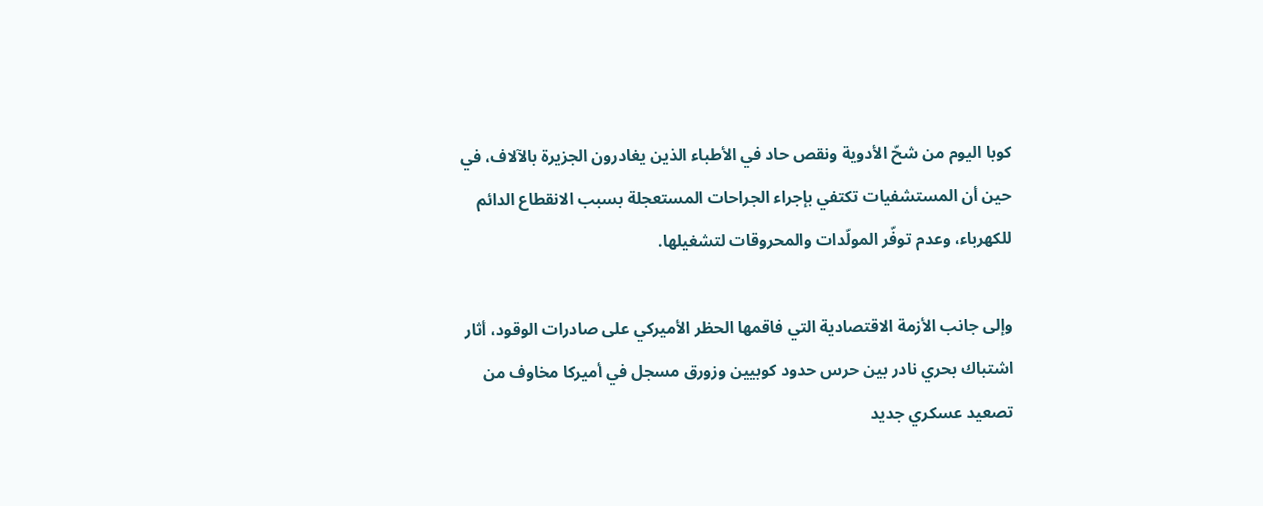كوبا اليوم من شحّ الأدوية ونقص حاد في الأطباء الذين يغادرون الجزيرة بالآلاف، في حين أن المستشفيات تكتفي بإجراء الجراحات المستعجلة بسبب الانقطاع الدائم للكهرباء، وعدم توفّر المولّدات والمحروقات لتشغيلها.

وإلى جانب الأزمة الاقتصادية التي فاقمها الحظر الأميركي على صادرات الوقود، أثار اشتباك بحري نادر بين حرس حدود كوبيين وزورق مسجل في أميركا مخاوف من تصعيد عسكري جديد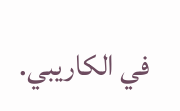في الكاريبي.